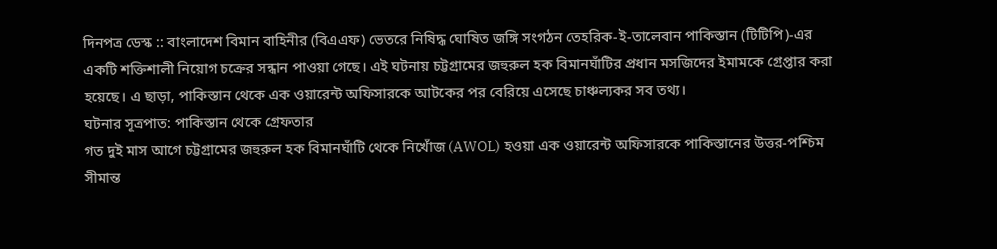দিনপত্র ডেস্ক :: বাংলাদেশ বিমান বাহিনীর (বিএএফ) ভেতরে নিষিদ্ধ ঘোষিত জঙ্গি সংগঠন তেহরিক-ই-তালেবান পাকিস্তান (টিটিপি)-এর একটি শক্তিশালী নিয়োগ চক্রের সন্ধান পাওয়া গেছে। এই ঘটনায় চট্টগ্রামের জহুরুল হক বিমানঘাঁটির প্রধান মসজিদের ইমামকে গ্রেপ্তার করা হয়েছে। এ ছাড়া, পাকিস্তান থেকে এক ওয়ারেন্ট অফিসারকে আটকের পর বেরিয়ে এসেছে চাঞ্চল্যকর সব তথ্য।
ঘটনার সূত্রপাত: পাকিস্তান থেকে গ্রেফতার
গত দুই মাস আগে চট্টগ্রামের জহুরুল হক বিমানঘাঁটি থেকে নিখোঁজ (AWOL) হওয়া এক ওয়ারেন্ট অফিসারকে পাকিস্তানের উত্তর-পশ্চিম সীমান্ত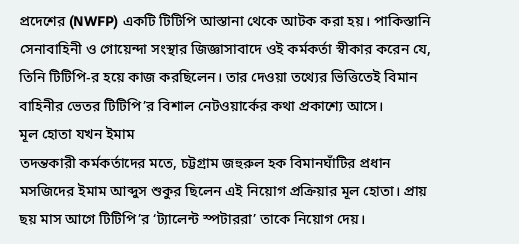প্রদেশের (NWFP) একটি টিটিপি আস্তানা থেকে আটক করা হয়। পাকিস্তানি সেনাবাহিনী ও গোয়েন্দা সংস্থার জিজ্ঞাসাবাদে ওই কর্মকর্তা স্বীকার করেন যে, তিনি টিটিপি-র হয়ে কাজ করছিলেন। তার দেওয়া তথ্যের ভিত্তিতেই বিমান বাহিনীর ভেতর টিটিপি’র বিশাল নেটওয়ার্কের কথা প্রকাশ্যে আসে।
মূল হোতা যখন ইমাম
তদন্তকারী কর্মকর্তাদের মতে, চট্টগ্রাম জহুরুল হক বিমানঘাঁটির প্রধান মসজিদের ইমাম আব্দুস শুকুর ছিলেন এই নিয়োগ প্রক্রিয়ার মূল হোতা। প্রায় ছয় মাস আগে টিটিপি’র ‘ট্যালেন্ট স্পটাররা’ তাকে নিয়োগ দেয়।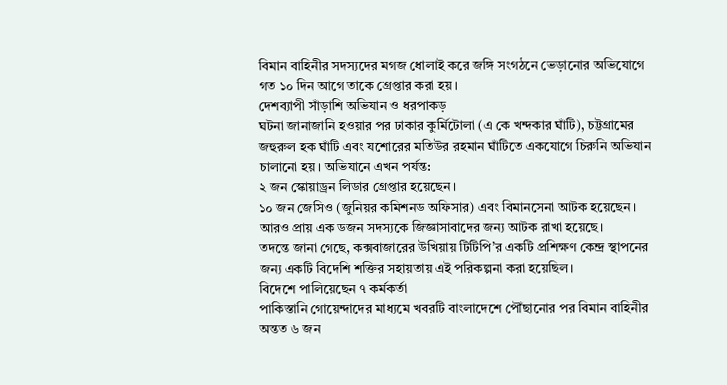বিমান বাহিনীর সদস্যদের মগজ ধোলাই করে জঙ্গি সংগঠনে ভেড়ানোর অভিযোগে গত ১০ দিন আগে তাকে গ্রেপ্তার করা হয়।
দেশব্যাপী সাঁড়াশি অভিযান ও ধরপাকড়
ঘটনা জানাজানি হওয়ার পর ঢাকার কুর্মিটোলা (এ কে খন্দকার ঘাঁটি), চট্টগ্রামের জহুরুল হক ঘাঁটি এবং যশোরের মতিউর রহমান ঘাঁটিতে একযোগে চিরুনি অভিযান চালানো হয়। অভিযানে এখন পর্যন্ত:
২ জন স্কোয়াড্রন লিডার গ্রেপ্তার হয়েছেন।
১০ জন জেসিও (জুনিয়র কমিশনড অফিসার) এবং বিমানসেনা আটক হয়েছেন।
আরও প্রায় এক ডজন সদস্যকে জিজ্ঞাসাবাদের জন্য আটক রাখা হয়েছে।
তদন্তে জানা গেছে, কক্সবাজারের উখিয়ায় টিটিপি’র একটি প্রশিক্ষণ কেন্দ্র স্থাপনের জন্য একটি বিদেশি শক্তির সহায়তায় এই পরিকল্পনা করা হয়েছিল।
বিদেশে পালিয়েছেন ৭ কর্মকর্তা
পাকিস্তানি গোয়েন্দাদের মাধ্যমে খবরটি বাংলাদেশে পৌঁছানোর পর বিমান বাহিনীর অন্তত ৬ জন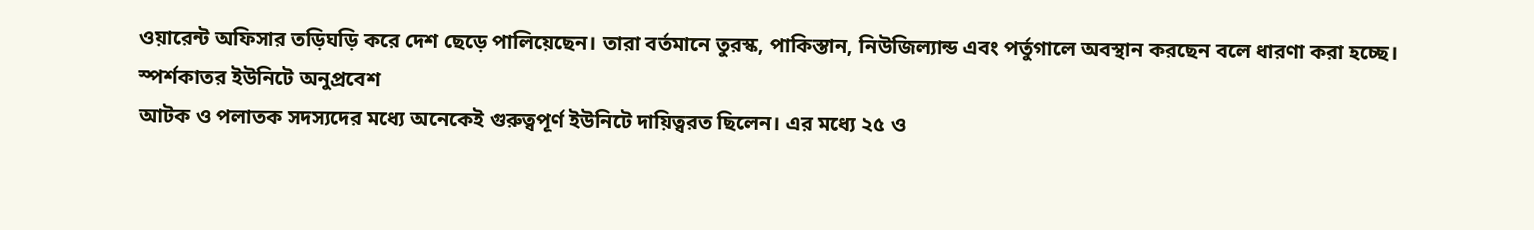ওয়ারেন্ট অফিসার তড়িঘড়ি করে দেশ ছেড়ে পালিয়েছেন। তারা বর্তমানে তুরস্ক, পাকিস্তান, নিউজিল্যান্ড এবং পর্তুগালে অবস্থান করছেন বলে ধারণা করা হচ্ছে।
স্পর্শকাতর ইউনিটে অনুপ্রবেশ
আটক ও পলাতক সদস্যদের মধ্যে অনেকেই গুরুত্বপূর্ণ ইউনিটে দায়িত্বরত ছিলেন। এর মধ্যে ২৫ ও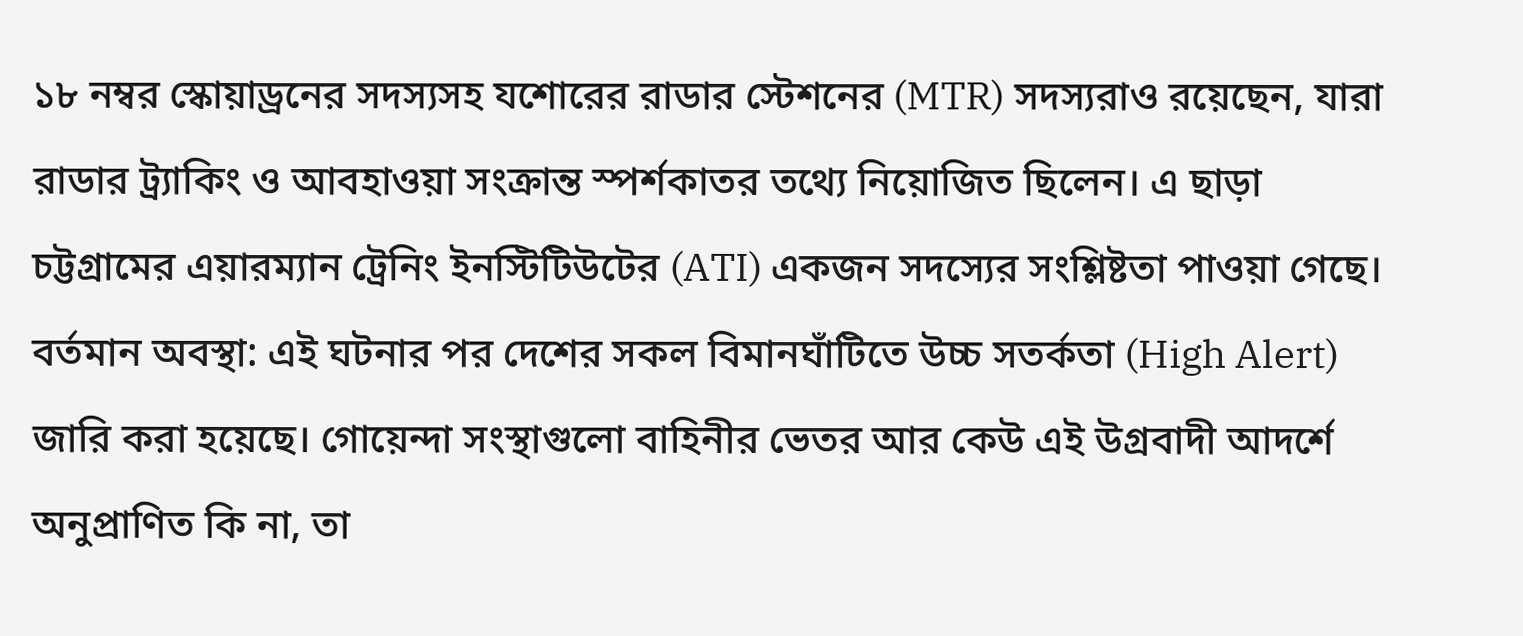১৮ নম্বর স্কোয়াড্রনের সদস্যসহ যশোরের রাডার স্টেশনের (MTR) সদস্যরাও রয়েছেন, যারা রাডার ট্র্যাকিং ও আবহাওয়া সংক্রান্ত স্পর্শকাতর তথ্যে নিয়োজিত ছিলেন। এ ছাড়া চট্টগ্রামের এয়ারম্যান ট্রেনিং ইনস্টিটিউটের (ATI) একজন সদস্যের সংশ্লিষ্টতা পাওয়া গেছে।
বর্তমান অবস্থা: এই ঘটনার পর দেশের সকল বিমানঘাঁটিতে উচ্চ সতর্কতা (High Alert) জারি করা হয়েছে। গোয়েন্দা সংস্থাগুলো বাহিনীর ভেতর আর কেউ এই উগ্রবাদী আদর্শে অনুপ্রাণিত কি না, তা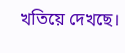খতিয়ে দেখছে।